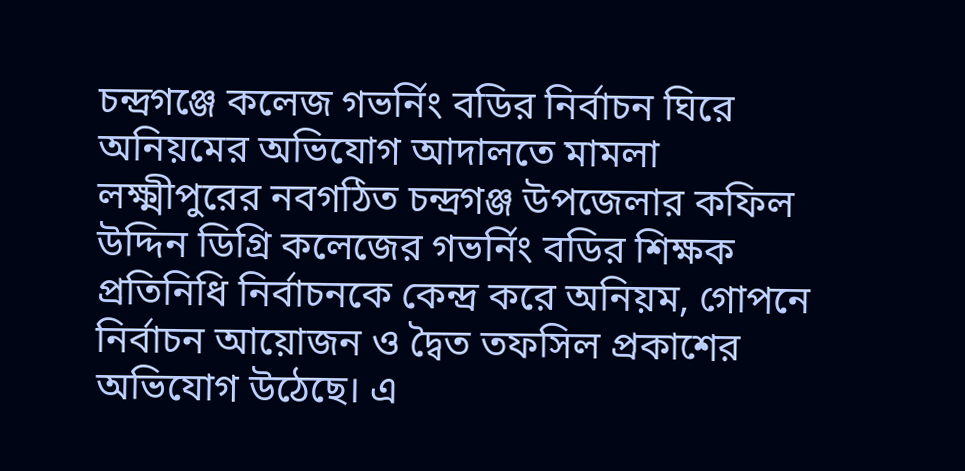চন্দ্রগঞ্জে কলেজ গভর্নিং বডির নির্বাচন ঘিরে অনিয়মের অভিযোগ আদালতে মামলা
লক্ষ্মীপুরের নবগঠিত চন্দ্রগঞ্জ উপজেলার কফিল উদ্দিন ডিগ্রি কলেজের গভর্নিং বডির শিক্ষক প্রতিনিধি নির্বাচনকে কেন্দ্র করে অনিয়ম, গোপনে নির্বাচন আয়োজন ও দ্বৈত তফসিল প্রকাশের অভিযোগ উঠেছে। এ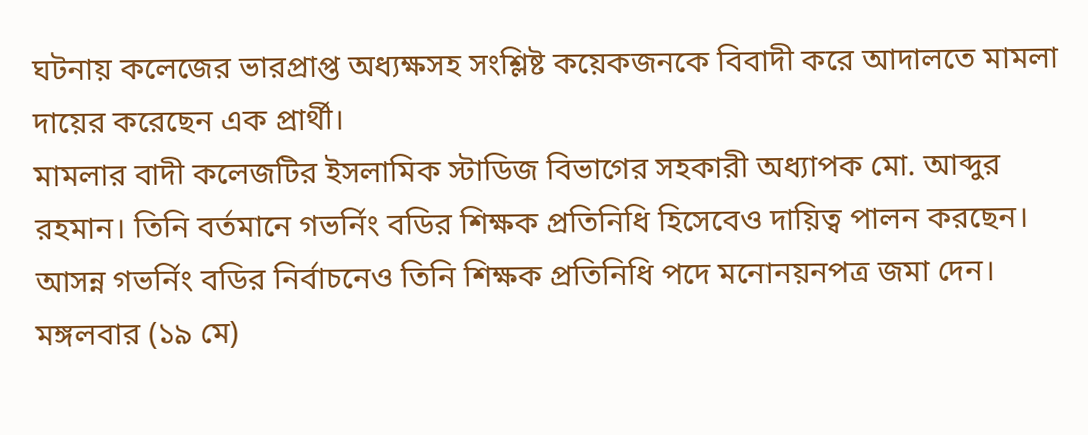ঘটনায় কলেজের ভারপ্রাপ্ত অধ্যক্ষসহ সংশ্লিষ্ট কয়েকজনকে বিবাদী করে আদালতে মামলা দায়ের করেছেন এক প্রার্থী।
মামলার বাদী কলেজটির ইসলামিক স্টাডিজ বিভাগের সহকারী অধ্যাপক মো. আব্দুর রহমান। তিনি বর্তমানে গভর্নিং বডির শিক্ষক প্রতিনিধি হিসেবেও দায়িত্ব পালন করছেন। আসন্ন গভর্নিং বডির নির্বাচনেও তিনি শিক্ষক প্রতিনিধি পদে মনোনয়নপত্র জমা দেন।
মঙ্গলবার (১৯ মে)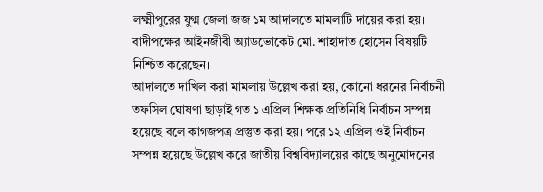লক্ষ্মীপুরের যুগ্ম জেলা জজ ১ম আদালতে মামলাটি দায়ের করা হয়। বাদীপক্ষের আইনজীবী অ্যাডভোকেট মো. শাহাদাত হোসেন বিষয়টি নিশ্চিত করেছেন।
আদালতে দাখিল করা মামলায় উল্লেখ করা হয়, কোনো ধরনের নির্বাচনী তফসিল ঘোষণা ছাড়াই গত ১ এপ্রিল শিক্ষক প্রতিনিধি নির্বাচন সম্পন্ন হয়েছে বলে কাগজপত্র প্রস্তুত করা হয়। পরে ১২ এপ্রিল ওই নির্বাচন সম্পন্ন হয়েছে উল্লেখ করে জাতীয় বিশ্ববিদ্যালয়ের কাছে অনুমোদনের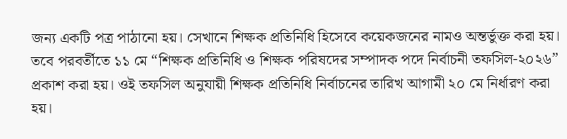জন্য একটি পত্র পাঠানো হয়। সেখানে শিক্ষক প্রতিনিধি হিসেবে কয়েকজনের নামও অন্তর্ভুক্ত করা হয়।
তবে পরবর্তীতে ১১ মে “শিক্ষক প্রতিনিধি ও শিক্ষক পরিষদের সম্পাদক পদে নির্বাচনী তফসিল-২০২৬” প্রকাশ করা হয়। ওই তফসিল অনুযায়ী শিক্ষক প্রতিনিধি নির্বাচনের তারিখ আগামী ২০ মে নির্ধারণ করা হয়।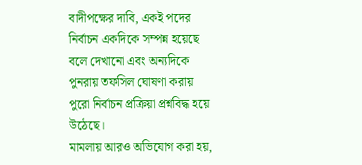বাদীপক্ষের দাবি, একই পদের নির্বাচন একদিকে সম্পন্ন হয়েছে বলে দেখানো এবং অন্যদিকে পুনরায় তফসিল ঘোষণা করায় পুরো নির্বাচন প্রক্রিয়া প্রশ্নবিদ্ধ হয়ে উঠেছে।
মামলায় আরও অভিযোগ করা হয়,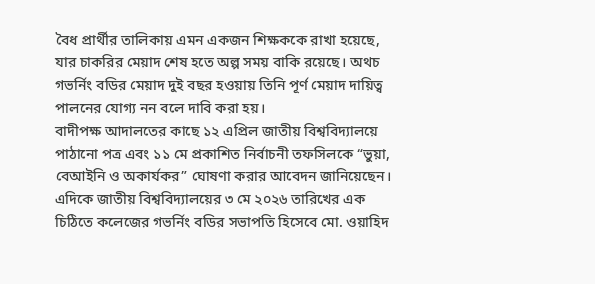বৈধ প্রার্থীর তালিকায় এমন একজন শিক্ষককে রাখা হয়েছে, যার চাকরির মেয়াদ শেষ হতে অল্প সময় বাকি রয়েছে। অথচ গভর্নিং বডির মেয়াদ দুই বছর হওয়ায় তিনি পূর্ণ মেয়াদ দায়িত্ব পালনের যোগ্য নন বলে দাবি করা হয়।
বাদীপক্ষ আদালতের কাছে ১২ এপ্রিল জাতীয় বিশ্ববিদ্যালয়ে পাঠানো পত্র এবং ১১ মে প্রকাশিত নির্বাচনী তফসিলকে “ভুয়া, বেআইনি ও অকার্যকর” ঘোষণা করার আবেদন জানিয়েছেন।
এদিকে জাতীয় বিশ্ববিদ্যালয়ের ৩ মে ২০২৬ তারিখের এক চিঠিতে কলেজের গভর্নিং বডির সভাপতি হিসেবে মো. ওয়াহিদ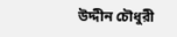উদ্দীন চৌধুরী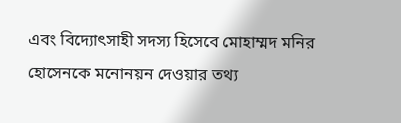এবং বিদ্যোৎসাহী সদস্য হিসেবে মোহাম্মদ মনির হোসেনকে মনোনয়ন দেওয়ার তথ্য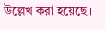উল্লেখ করা হয়েছে।